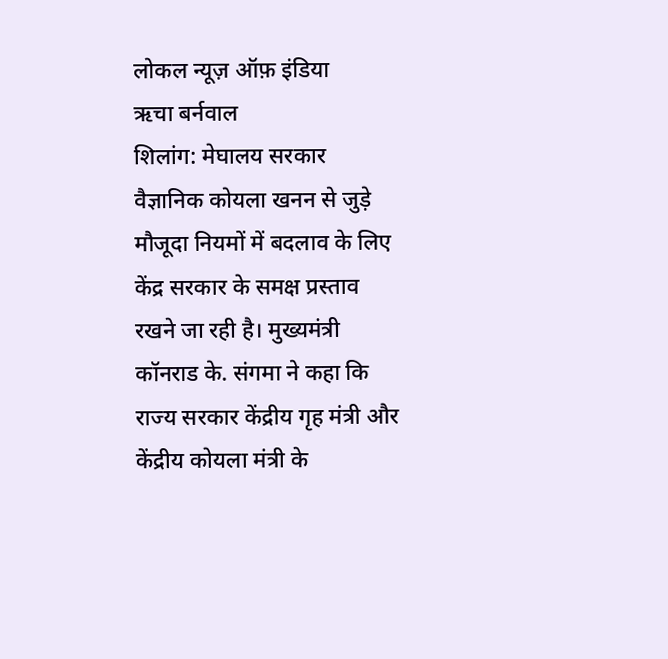लोकल न्यूज़ ऑफ़ इंडिया
ऋचा बर्नवाल
शिलांग: मेघालय सरकार वैज्ञानिक कोयला खनन से जुड़े मौजूदा नियमों में बदलाव के लिए केंद्र सरकार के समक्ष प्रस्ताव रखने जा रही है। मुख्यमंत्री कॉनराड के. संगमा ने कहा कि राज्य सरकार केंद्रीय गृह मंत्री और केंद्रीय कोयला मंत्री के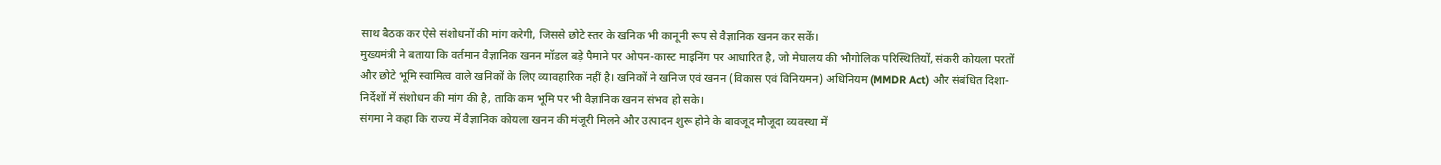साथ बैठक कर ऐसे संशोधनों की मांग करेगी, जिससे छोटे स्तर के खनिक भी कानूनी रूप से वैज्ञानिक खनन कर सकें।
मुख्यमंत्री ने बताया कि वर्तमान वैज्ञानिक खनन मॉडल बड़े पैमाने पर ओपन-कास्ट माइनिंग पर आधारित है, जो मेघालय की भौगोलिक परिस्थितियों, संकरी कोयला परतों और छोटे भूमि स्वामित्व वाले खनिकों के लिए व्यावहारिक नहीं है। खनिकों ने खनिज एवं खनन (विकास एवं विनियमन) अधिनियम (MMDR Act) और संबंधित दिशा-निर्देशों में संशोधन की मांग की है, ताकि कम भूमि पर भी वैज्ञानिक खनन संभव हो सके।
संगमा ने कहा कि राज्य में वैज्ञानिक कोयला खनन की मंजूरी मिलने और उत्पादन शुरू होने के बावजूद मौजूदा व्यवस्था में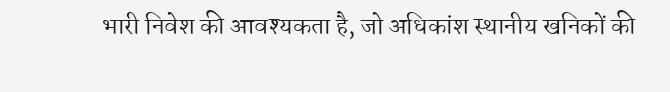भारी निवेश की आवश्यकता है, जो अधिकांश स्थानीय खनिकों की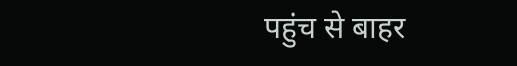पहुंच से बाहर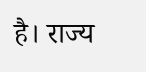है। राज्य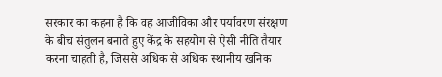सरकार का कहना है कि वह आजीविका और पर्यावरण संरक्षण के बीच संतुलन बनाते हुए केंद्र के सहयोग से ऐसी नीति तैयार करना चाहती है, जिससे अधिक से अधिक स्थानीय खनिक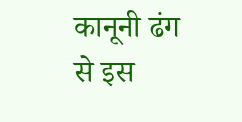कानूनी ढंग से इस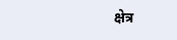क्षेत्र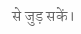से जुड़ सकें।